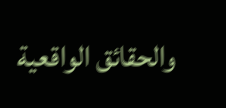والحقائق الواقعية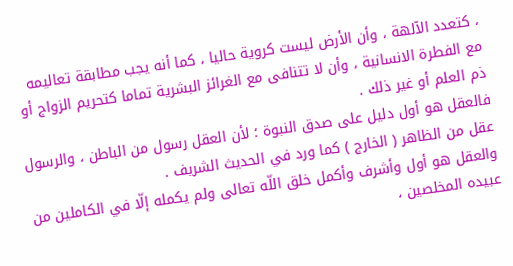، كتعدد الآلهة ، وأن الأرض ليست كروية حاليا ، كما أنه يجب مطابقة تعاليمه مع الفطرة الانسانية ، وأن لا تتنافى مع الغرائز البشرية تماما كتحريم الزواج أو ذم العلم أو غير ذلك .
فالعقل هو أول دليل على صدق النبوة ؛ لأن العقل رسول من الباطن ، والرسول عقل من الظاهر ( الخارج ) كما ورد في الحديث الشريف .
والعقل هو أول وأشرف وأكمل خلق اللّه تعالى ولم يكمله إلّا في الكاملين من عبيده المخلصين ،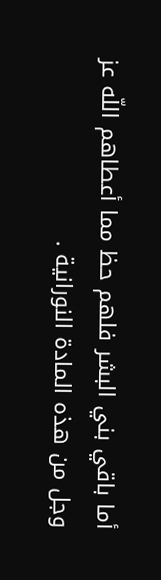أما باقي بني البشر فلهم حظ مما أعطاهم اللّه عز وجل من هذه المادة النورانية .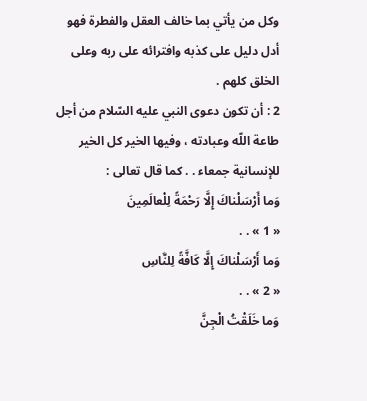وكل من يأتي بما خالف العقل والفطرة فهو أدل دليل على كذبه وافترائه على ربه وعلى الخلق كلهم .
2 : أن تكون دعوى النبي عليه السّلام من أجل طاعة اللّه وعبادته ، وفيها الخير كل الخير للإنسانية جمعاء . . كما قال تعالى :
وَما أَرْسَلْناكَ إِلَّا رَحْمَةً لِلْعالَمِينَ
« 1 » . .
وَما أَرْسَلْناكَ إِلَّا كَافَّةً لِلنَّاسِ
« 2 » . .
وَما خَلَقْتُ الْجِنَّ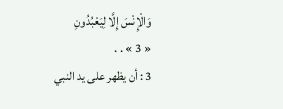وَالْإِنْسَ إِلَّا لِيَعْبُدُونِ
« 3 » . .
3 : أن يظهر على يد النبي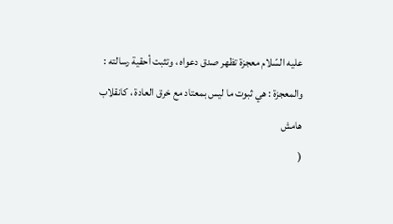عليه السّلام معجزة تظهر صدق دعواه ، وتثبت أحقية رسالته :
والمعجزة : هي ثبوت ما ليس بمعتاد مع خرق العادة ، كانقلاب
هامش
(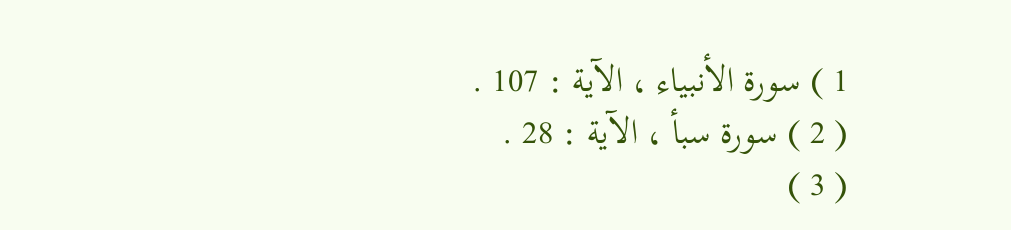1 ) سورة الأنبياء ، الآية : 107 .
( 2 ) سورة سبأ ، الآية : 28 .
( 3 )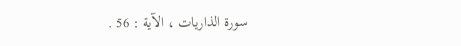سورة الذاريات ، الآية : 56 .